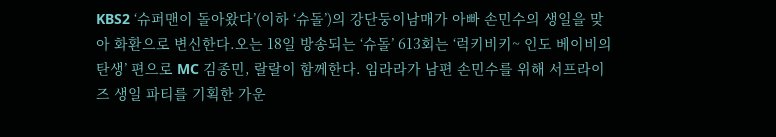KBS2 ‘슈퍼맨이 돌아왔다’(이하 ‘슈돌’)의 강단둥이남매가 아빠 손민수의 생일을 맞아 화환으로 변신한다.오는 18일 방송되는 ‘슈돌’ 613회는 ‘럭키비키~ 인도 베이비의 탄생’ 편으로 MC 김종민, 랄랄이 함께한다. 임라라가 남편 손민수를 위해 서프라이즈 생일 파티를 기획한 가운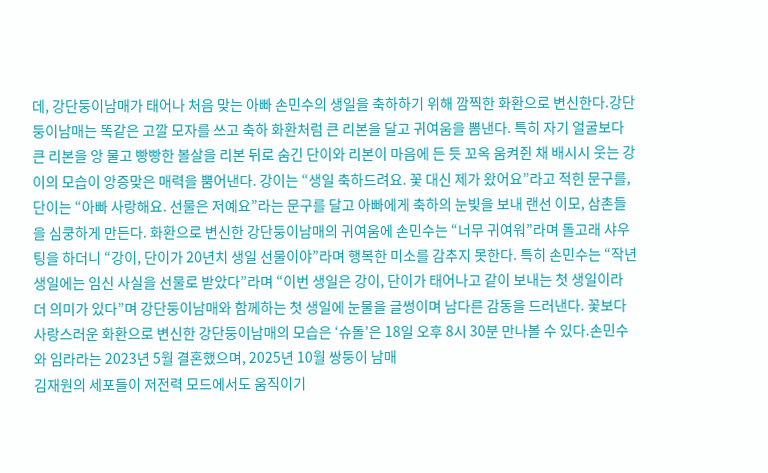데, 강단둥이남매가 태어나 처음 맞는 아빠 손민수의 생일을 축하하기 위해 깜찍한 화환으로 변신한다.강단둥이남매는 똑같은 고깔 모자를 쓰고 축하 화환처럼 큰 리본을 달고 귀여움을 뽐낸다. 특히 자기 얼굴보다 큰 리본을 앙 물고 빵빵한 볼살을 리본 뒤로 숨긴 단이와 리본이 마음에 든 듯 꼬옥 움켜쥔 채 배시시 웃는 강이의 모습이 앙증맞은 매력을 뿜어낸다. 강이는 “생일 축하드려요. 꽃 대신 제가 왔어요”라고 적힌 문구를, 단이는 “아빠 사랑해요. 선물은 저예요”라는 문구를 달고 아빠에게 축하의 눈빛을 보내 랜선 이모, 삼촌들을 심쿵하게 만든다. 화환으로 변신한 강단둥이남매의 귀여움에 손민수는 “너무 귀여워”라며 돌고래 샤우팅을 하더니 “강이, 단이가 20년치 생일 선물이야”라며 행복한 미소를 감추지 못한다. 특히 손민수는 “작년 생일에는 임신 사실을 선물로 받았다”라며 “이번 생일은 강이, 단이가 태어나고 같이 보내는 첫 생일이라 더 의미가 있다”며 강단둥이남매와 함께하는 첫 생일에 눈물을 글썽이며 남다른 감동을 드러낸다. 꽃보다 사랑스러운 화환으로 변신한 강단둥이남매의 모습은 ‘슈돌’은 18일 오후 8시 30분 만나볼 수 있다.손민수와 임라라는 2023년 5월 결혼했으며, 2025년 10월 쌍둥이 남매
김재원의 세포들이 저전력 모드에서도 움직이기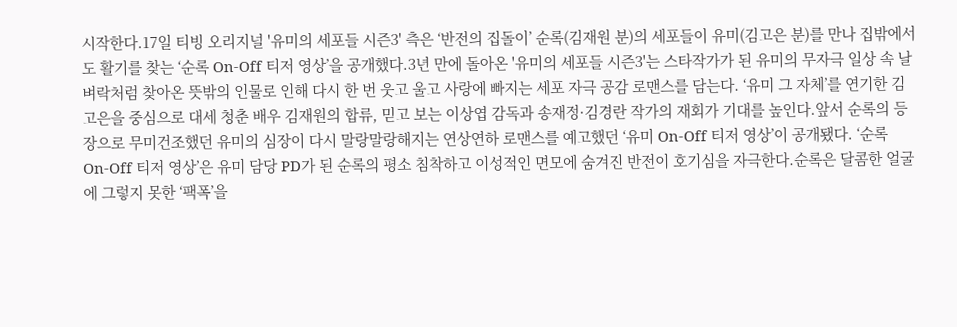시작한다.17일 티빙 오리지널 '유미의 세포들 시즌3' 측은 ‘반전의 집돌이’ 순록(김재원 분)의 세포들이 유미(김고은 분)를 만나 집밖에서도 활기를 찾는 ‘순록 On-Off 티저 영상’을 공개했다.3년 만에 돌아온 '유미의 세포들 시즌3'는 스타작가가 된 유미의 무자극 일상 속 날벼락처럼 찾아온 뜻밖의 인물로 인해 다시 한 번 웃고 울고 사랑에 빠지는 세포 자극 공감 로맨스를 담는다. ‘유미 그 자체’를 연기한 김고은을 중심으로 대세 청춘 배우 김재원의 합류, 믿고 보는 이상엽 감독과 송재정·김경란 작가의 재회가 기대를 높인다.앞서 순록의 등장으로 무미건조했던 유미의 심장이 다시 말랑말랑해지는 연상연하 로맨스를 예고했던 ‘유미 On-Off 티저 영상’이 공개됐다. ‘순록 On-Off 티저 영상’은 유미 담당 PD가 된 순록의 평소 침착하고 이성적인 면모에 숨겨진 반전이 호기심을 자극한다.순록은 달콤한 얼굴에 그렇지 못한 ‘팩폭’을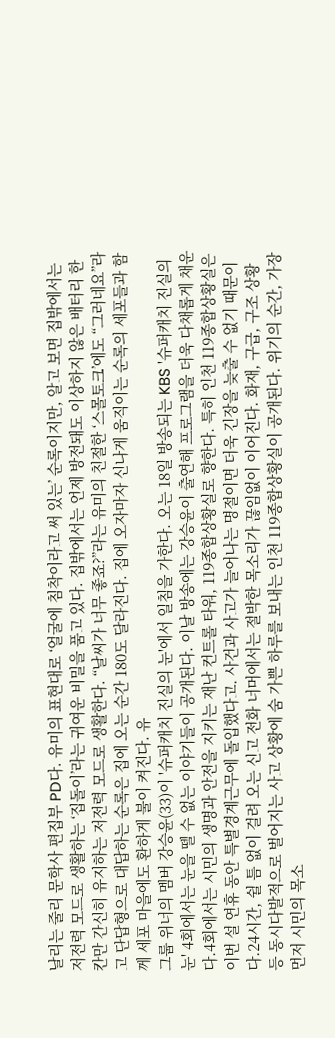날리는 줄리 문학사 편집부 PD다. 유미의 표현대로 ‘얼굴에 침착이라고 써 있는’ 순록이지만, 알고 보면 집밖에서는 저전력 모드로 생활하는 ‘집돌이’라는 귀여운 비밀을 품고 있다. 집밖에서는 언제 방전돼도 이상하지 않은 배터리 한 칸만 간신히 유지하는 저전력 모드로 생활한다. “날씨가 너무 좋죠?”라는 유미의 친절한 ‘스몰토크’에도 “그러네요”라고 단답형으로 대답하는 순록은 집에 오는 순간 180도 달라진다. 집에 오자마자 신나게 움직이는 순록의 세포들과 함께 세포 마을에도 환하게 불이 켜진다. 유
그룹 위너의 멤버 강승윤(33)이 '슈퍼캐치 진실의 눈'에서 일침을 가한다. 오는 18일 방송되는 KBS '슈퍼캐치 진실의 눈' 4회에서는 눈을 뗄 수 없는 이야기들이 공개된다. 이날 방송에는 강승윤이 출연해 프로그램을 더욱 다채롭게 채운다.4회에서는 시민의 생명과 안전을 지키는 재난 컨트롤 타워, 119종합상황실로 향한다. 특히 인천 119종합상황실은 이번 설 연휴 동안 특별경계근무에 돌입했다고. 사건과 사고가 늘어나는 명절이면 더욱 긴장을 늦출 수 없기 때문이다.24시간, 쉴 틈 없이 걸려 오는 신고 전화 너머에서는 절박한 목소리가 끊임없이 이어진다. 화재, 구급, 구조 상황 등 동시다발적으로 벌어지는 사고 상황에 숨 가쁜 하루를 보내는 인천 119종합상황실이 공개된다. 위기의 순간, 가장 먼저 시민의 목소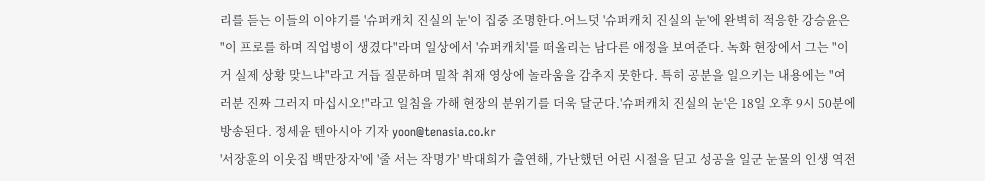리를 듣는 이들의 이야기를 '슈퍼캐치 진실의 눈'이 집중 조명한다.어느덧 '슈퍼캐치 진실의 눈'에 완벽히 적응한 강승윤은 "이 프로를 하며 직업병이 생겼다"라며 일상에서 '슈퍼캐치'를 떠올리는 남다른 애정을 보여준다. 녹화 현장에서 그는 "이거 실제 상황 맞느냐"라고 거듭 질문하며 밀착 취재 영상에 놀라움을 감추지 못한다. 특히 공분을 일으키는 내용에는 "여러분 진짜 그러지 마십시오!"라고 일침을 가해 현장의 분위기를 더욱 달군다.'슈퍼캐치 진실의 눈'은 18일 오후 9시 50분에 방송된다. 정세윤 텐아시아 기자 yoon@tenasia.co.kr
'서장훈의 이웃집 백만장자'에 '줄 서는 작명가' 박대희가 출연해, 가난했던 어린 시절을 딛고 성공을 일군 눈물의 인생 역전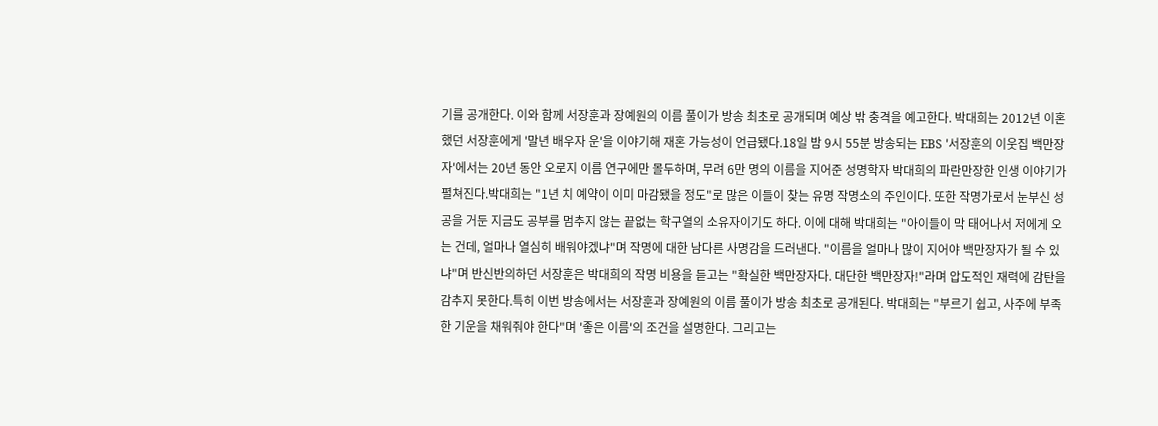기를 공개한다. 이와 함께 서장훈과 장예원의 이름 풀이가 방송 최초로 공개되며 예상 밖 충격을 예고한다. 박대희는 2012년 이혼했던 서장훈에게 '말년 배우자 운'을 이야기해 재혼 가능성이 언급됐다.18일 밤 9시 55분 방송되는 EBS '서장훈의 이웃집 백만장자'에서는 20년 동안 오로지 이름 연구에만 몰두하며, 무려 6만 명의 이름을 지어준 성명학자 박대희의 파란만장한 인생 이야기가 펼쳐진다.박대희는 "1년 치 예약이 이미 마감됐을 정도"로 많은 이들이 찾는 유명 작명소의 주인이다. 또한 작명가로서 눈부신 성공을 거둔 지금도 공부를 멈추지 않는 끝없는 학구열의 소유자이기도 하다. 이에 대해 박대희는 "아이들이 막 태어나서 저에게 오는 건데, 얼마나 열심히 배워야겠냐"며 작명에 대한 남다른 사명감을 드러낸다. "이름을 얼마나 많이 지어야 백만장자가 될 수 있냐"며 반신반의하던 서장훈은 박대희의 작명 비용을 듣고는 "확실한 백만장자다. 대단한 백만장자!"라며 압도적인 재력에 감탄을 감추지 못한다.특히 이번 방송에서는 서장훈과 장예원의 이름 풀이가 방송 최초로 공개된다. 박대희는 "부르기 쉽고, 사주에 부족한 기운을 채워줘야 한다"며 '좋은 이름'의 조건을 설명한다. 그리고는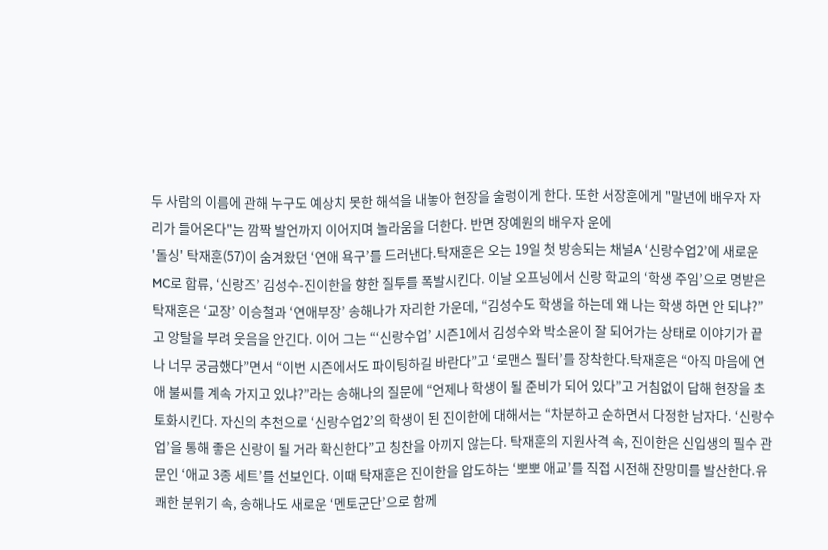두 사람의 이름에 관해 누구도 예상치 못한 해석을 내놓아 현장을 술렁이게 한다. 또한 서장훈에게 "말년에 배우자 자리가 들어온다"는 깜짝 발언까지 이어지며 놀라움을 더한다. 반면 장예원의 배우자 운에
'돌싱' 탁재훈(57)이 숨겨왔던 ‘연애 욕구’를 드러낸다.탁재훈은 오는 19일 첫 방송되는 채널A ‘신랑수업2’에 새로운 MC로 합류, ‘신랑즈’ 김성수-진이한을 향한 질투를 폭발시킨다. 이날 오프닝에서 신랑 학교의 ‘학생 주임’으로 명받은 탁재훈은 ‘교장’ 이승철과 ‘연애부장’ 송해나가 자리한 가운데, “김성수도 학생을 하는데 왜 나는 학생 하면 안 되냐?”고 앙탈을 부려 웃음을 안긴다. 이어 그는 “‘신랑수업’ 시즌1에서 김성수와 박소윤이 잘 되어가는 상태로 이야기가 끝나 너무 궁금했다”면서 “이번 시즌에서도 파이팅하길 바란다”고 ‘로맨스 필터’를 장착한다.탁재훈은 “아직 마음에 연애 불씨를 계속 가지고 있냐?”라는 송해나의 질문에 “언제나 학생이 될 준비가 되어 있다”고 거침없이 답해 현장을 초토화시킨다. 자신의 추천으로 ‘신랑수업2’의 학생이 된 진이한에 대해서는 “차분하고 순하면서 다정한 남자다. ‘신랑수업’을 통해 좋은 신랑이 될 거라 확신한다”고 칭찬을 아끼지 않는다. 탁재훈의 지원사격 속, 진이한은 신입생의 필수 관문인 ‘애교 3종 세트’를 선보인다. 이때 탁재훈은 진이한을 압도하는 ‘뽀뽀 애교’를 직접 시전해 잔망미를 발산한다.유쾌한 분위기 속, 송해나도 새로운 ‘멘토군단’으로 함께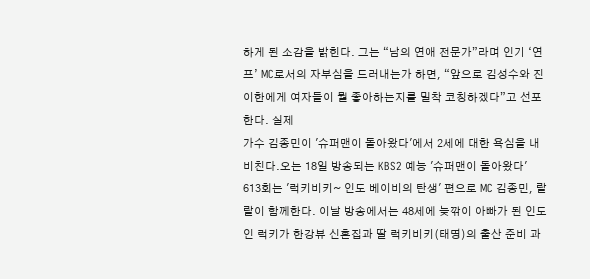하게 된 소감을 밝힌다. 그는 “남의 연애 전문가”라며 인기 ‘연프’ MC로서의 자부심을 드러내는가 하면, “앞으로 김성수와 진이한에게 여자들이 뭘 좋아하는지를 밀착 코칭하겠다”고 선포한다. 실제
가수 김종민이 '슈퍼맨이 돌아왔다'에서 2세에 대한 욕심을 내비친다.오는 18일 방송되는 KBS2 예능 '슈퍼맨이 돌아왔다' 613회는 '럭키비키~ 인도 베이비의 탄생' 편으로 MC 김종민, 랄랄이 함께한다. 이날 방송에서는 48세에 늦깎이 아빠가 된 인도인 럭키가 한강뷰 신혼집과 딸 럭키비키(태명)의 출산 준비 과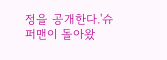정을 공개한다.'슈퍼맨이 돌아왔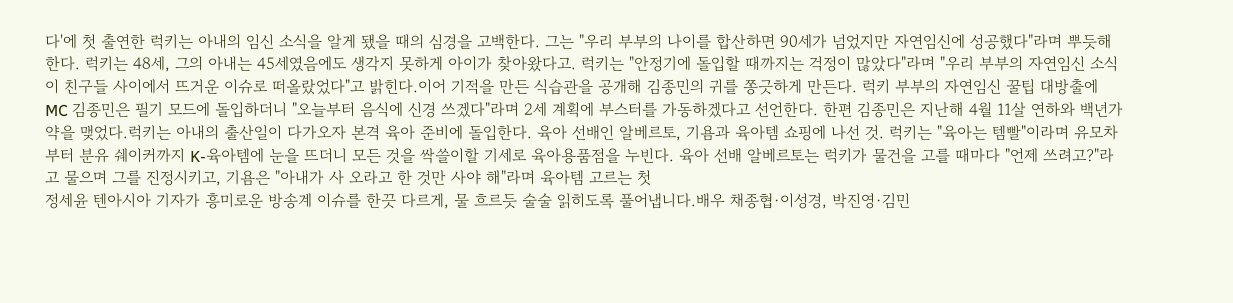다'에 첫 출연한 럭키는 아내의 임신 소식을 알게 됐을 때의 심경을 고백한다. 그는 "우리 부부의 나이를 합산하면 90세가 넘었지만 자연임신에 성공했다"라며 뿌듯해한다. 럭키는 48세, 그의 아내는 45세였음에도 생각지 못하게 아이가 찾아왔다고. 럭키는 "안정기에 돌입할 때까지는 걱정이 많았다"라며 "우리 부부의 자연임신 소식이 친구들 사이에서 뜨거운 이슈로 떠올랐었다"고 밝힌다.이어 기적을 만든 식습관을 공개해 김종민의 귀를 쫑긋하게 만든다. 럭키 부부의 자연임신 꿀팁 대방출에 MC 김종민은 필기 모드에 돌입하더니 "오늘부터 음식에 신경 쓰겠다"라며 2세 계획에 부스터를 가동하겠다고 선언한다. 한편 김종민은 지난해 4월 11살 연하와 백년가약을 맺었다.럭키는 아내의 출산일이 다가오자 본격 육아 준비에 돌입한다. 육아 선배인 알베르토, 기욤과 육아템 쇼핑에 나선 것. 럭키는 "육아는 템빨"이라며 유모차부터 분유 쉐이커까지 K-육아템에 눈을 뜨더니 모든 것을 싹쓸이할 기세로 육아용품점을 누빈다. 육아 선배 알베르토는 럭키가 물건을 고를 때마다 "언제 쓰려고?"라고 물으며 그를 진정시키고, 기욤은 "아내가 사 오라고 한 것만 사야 해"라며 육아템 고르는 첫
정세윤 텐아시아 기자가 흥미로운 방송계 이슈를 한끗 다르게, 물 흐르듯 술술 읽히도록 풀어냅니다.배우 채종협·이성경, 박진영·김민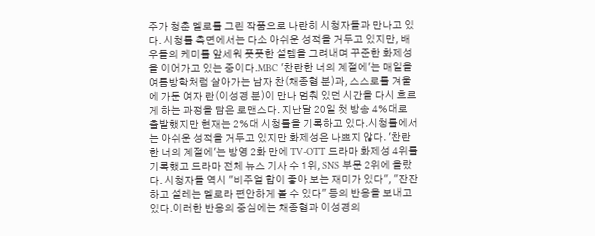주가 청춘 멜로를 그린 작품으로 나란히 시청자들과 만나고 있다. 시청률 측면에서는 다소 아쉬운 성적을 거두고 있지만, 배우들의 케미를 앞세워 풋풋한 설렘을 그려내며 꾸준한 화제성을 이어가고 있는 중이다.MBC '찬란한 너의 계절에'는 매일을 여름방학처럼 살아가는 남자 찬(채종협 분)과, 스스로를 겨울에 가둔 여자 란(이성경 분)이 만나 멈춰 있던 시간을 다시 흐르게 하는 과정을 담은 로맨스다. 지난달 20일 첫 방송 4%대로 출발했지만 현재는 2%대 시청률을 기록하고 있다.시청률에서는 아쉬운 성적을 거두고 있지만 화제성은 나쁘지 않다. '찬란한 너의 계절에'는 방영 2화 만에 TV-OTT 드라마 화제성 4위를 기록했고 드라마 전체 뉴스 기사 수 1위, SNS 부문 2위에 올랐다. 시청자들 역시 "비주얼 합이 좋아 보는 재미가 있다", "잔잔하고 설레는 멜로라 편안하게 볼 수 있다" 등의 반응을 보내고 있다.이러한 반응의 중심에는 채종협과 이성경의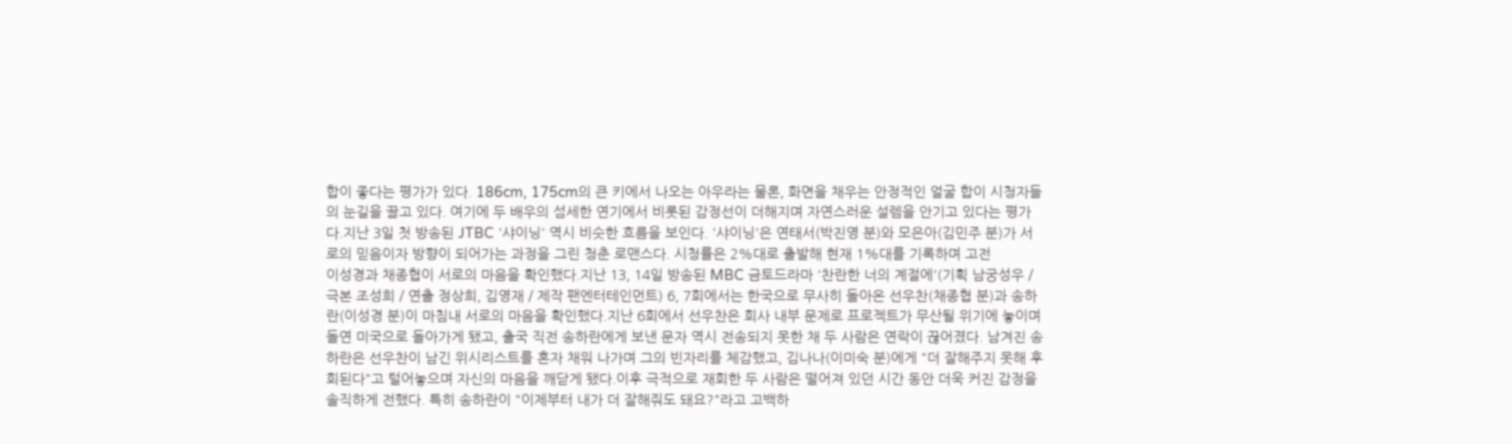합이 좋다는 평가가 있다. 186cm, 175cm의 큰 키에서 나오는 아우라는 물론, 화면을 채우는 안정적인 얼굴 합이 시청자들의 눈길을 끌고 있다. 여기에 두 배우의 섬세한 연기에서 비롯된 감정선이 더해지며 자연스러운 설렘을 안기고 있다는 평가다.지난 3일 첫 방송된 JTBC '샤이닝' 역시 비슷한 흐름을 보인다. '샤이닝'은 연태서(박진영 분)와 모은아(김민주 분)가 서로의 믿음이자 방향이 되어가는 과정을 그린 청춘 로맨스다. 시청률은 2%대로 출발해 현재 1%대를 기록하며 고전
이성경과 채종협이 서로의 마음을 확인했다.지난 13, 14일 방송된 MBC 금토드라마 '찬란한 너의 계절에'(기획 남궁성우 / 극본 조성희 / 연출 정상희, 김영재 / 제작 팬엔터테인먼트) 6, 7회에서는 한국으로 무사히 돌아온 선우찬(채종협 분)과 송하란(이성경 분)이 마침내 서로의 마음을 확인했다.지난 6회에서 선우찬은 회사 내부 문제로 프로젝트가 무산될 위기에 놓이며 돌연 미국으로 돌아가게 됐고, 출국 직전 송하란에게 보낸 문자 역시 전송되지 못한 채 두 사람은 연락이 끊어졌다. 남겨진 송하란은 선우찬이 남긴 위시리스트를 혼자 채워 나가며 그의 빈자리를 체감했고, 김나나(이미숙 분)에게 "더 잘해주지 못해 후회된다"고 털어놓으며 자신의 마음을 깨닫게 됐다.이후 극적으로 재회한 두 사람은 떨어져 있던 시간 동안 더욱 커진 감정을 솔직하게 전했다. 특히 송하란이 "이제부터 내가 더 잘해줘도 돼요?"라고 고백하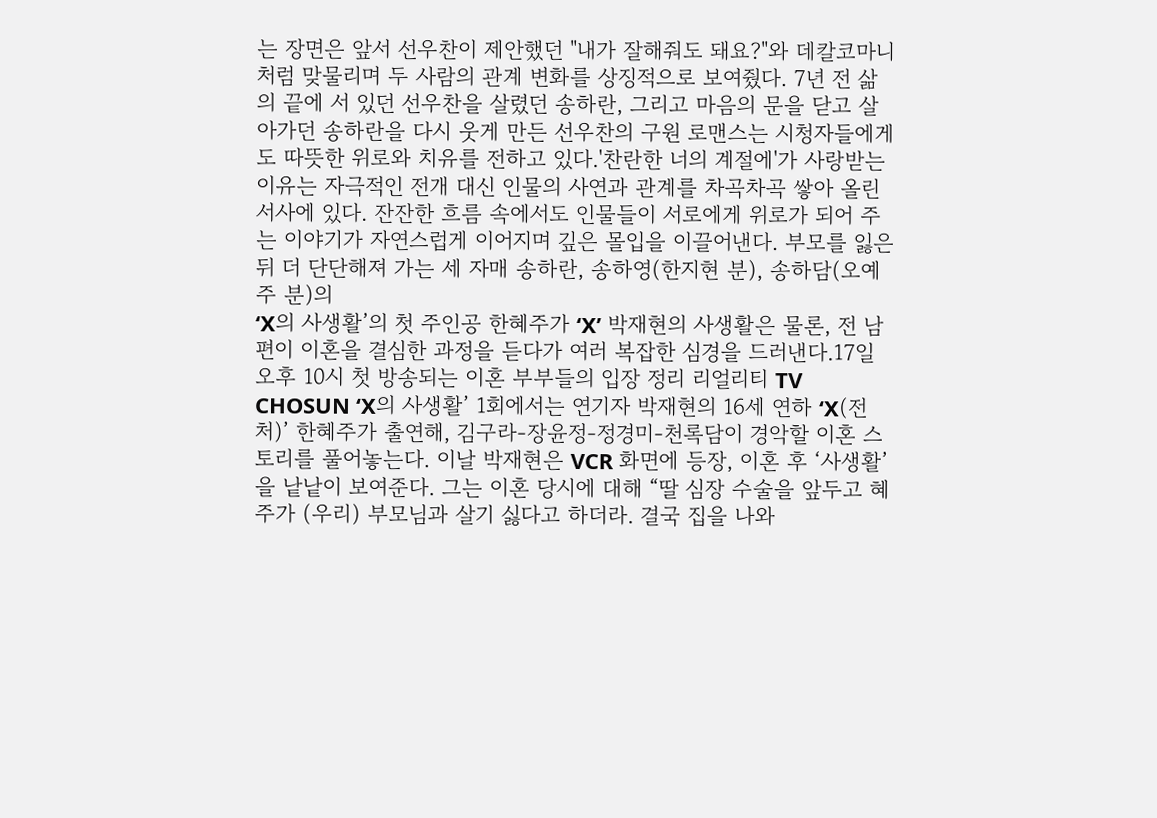는 장면은 앞서 선우찬이 제안했던 "내가 잘해줘도 돼요?"와 데칼코마니처럼 맞물리며 두 사람의 관계 변화를 상징적으로 보여줬다. 7년 전 삶의 끝에 서 있던 선우찬을 살렸던 송하란, 그리고 마음의 문을 닫고 살아가던 송하란을 다시 웃게 만든 선우찬의 구원 로맨스는 시청자들에게도 따뜻한 위로와 치유를 전하고 있다.'찬란한 너의 계절에'가 사랑받는 이유는 자극적인 전개 대신 인물의 사연과 관계를 차곡차곡 쌓아 올린 서사에 있다. 잔잔한 흐름 속에서도 인물들이 서로에게 위로가 되어 주는 이야기가 자연스럽게 이어지며 깊은 몰입을 이끌어낸다. 부모를 잃은 뒤 더 단단해져 가는 세 자매 송하란, 송하영(한지현 분), 송하담(오예주 분)의
‘X의 사생활’의 첫 주인공 한혜주가 ‘X’ 박재현의 사생활은 물론, 전 남편이 이혼을 결심한 과정을 듣다가 여러 복잡한 심경을 드러낸다.17일 오후 10시 첫 방송되는 이혼 부부들의 입장 정리 리얼리티 TV CHOSUN ‘X의 사생활’ 1회에서는 연기자 박재현의 16세 연하 ‘X(전처)’ 한혜주가 출연해, 김구라-장윤정-정경미-천록담이 경악할 이혼 스토리를 풀어놓는다. 이날 박재현은 VCR 화면에 등장, 이혼 후 ‘사생활’을 낱낱이 보여준다. 그는 이혼 당시에 대해 “딸 심장 수술을 앞두고 혜주가 (우리) 부모님과 살기 싫다고 하더라. 결국 집을 나와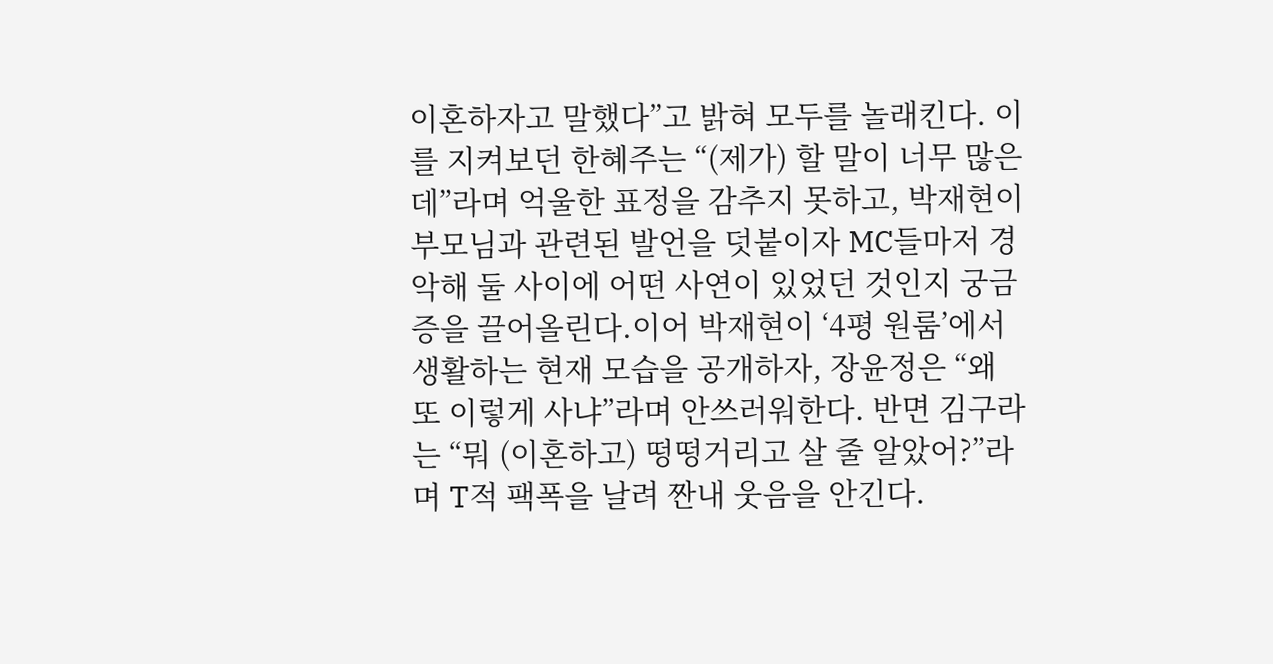이혼하자고 말했다”고 밝혀 모두를 놀래킨다. 이를 지켜보던 한혜주는 “(제가) 할 말이 너무 많은데”라며 억울한 표정을 감추지 못하고, 박재현이 부모님과 관련된 발언을 덧붙이자 MC들마저 경악해 둘 사이에 어떤 사연이 있었던 것인지 궁금증을 끌어올린다.이어 박재현이 ‘4평 원룸’에서 생활하는 현재 모습을 공개하자, 장윤정은 “왜 또 이렇게 사냐”라며 안쓰러워한다. 반면 김구라는 “뭐 (이혼하고) 떵떵거리고 살 줄 알았어?”라며 T적 팩폭을 날려 짠내 웃음을 안긴다.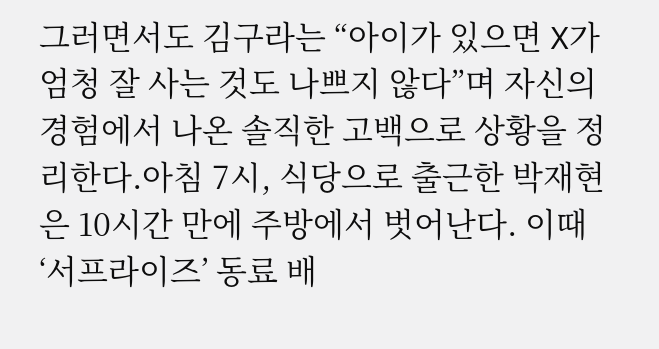그러면서도 김구라는 “아이가 있으면 X가 엄청 잘 사는 것도 나쁘지 않다”며 자신의 경험에서 나온 솔직한 고백으로 상황을 정리한다.아침 7시, 식당으로 출근한 박재현은 10시간 만에 주방에서 벗어난다. 이때 ‘서프라이즈’ 동료 배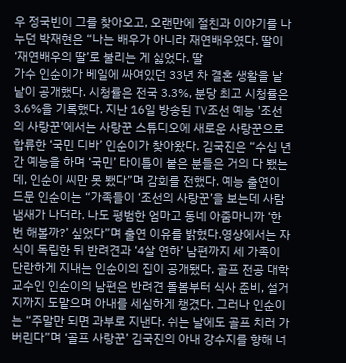우 정국빈이 그를 찾아오고, 오랜만에 절친과 이야기를 나누던 박재현은 “나는 배우가 아니라 재연배우였다. 딸이 ‘재연배우의 딸’로 불리는 게 싫었다. 딸
가수 인순이가 베일에 싸여있던 33년 차 결혼 생활을 낱낱이 공개했다. 시청률은 전국 3.3%, 분당 최고 시청률은 3.6%을 기록했다. 지난 16일 방송된 TV조선 예능 '조선의 사랑꾼'에서는 사랑꾼 스튜디오에 새로운 사랑꾼으로 합류한 ‘국민 디바’ 인순이가 찾아왔다. 김국진은 “수십 년간 예능을 하며 ‘국민’ 타이틀이 붙은 분들은 거의 다 뵀는데, 인순이 씨만 못 뵀다”며 감회를 전했다. 예능 출연이 드문 인순이는 “가족들이 ‘조선의 사랑꾼’을 보는데 사람 냄새가 나더라. 나도 평범한 엄마고 동네 아줌마니까 ‘한번 해볼까?’ 싶었다”며 출연 이유를 밝혔다.영상에서는 자식이 독립한 뒤 반려견과 ‘4살 연하’ 남편까지 세 가족이 단란하게 지내는 인순이의 집이 공개됐다. 골프 전공 대학 교수인 인순이의 남편은 반려견 돌봄부터 식사 준비, 설거지까지 도맡으며 아내를 세심하게 챙겼다. 그러나 인순이는 “주말만 되면 과부로 지낸다. 쉬는 날에도 골프 치러 가버린다”며 ‘골프 사랑꾼’ 김국진의 아내 강수지를 향해 너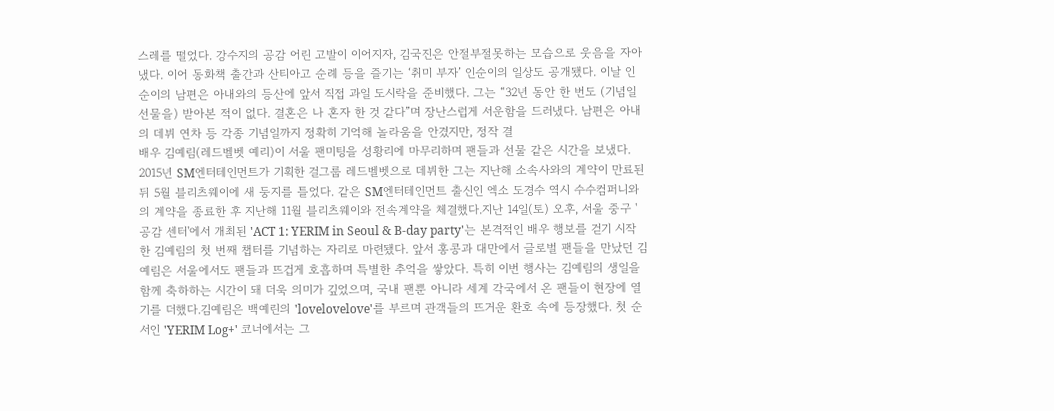스레를 떨었다. 강수지의 공감 어린 고발이 이어지자, 김국진은 안절부절못하는 모습으로 웃음을 자아냈다. 이어 동화책 출간과 산티아고 순례 등을 즐기는 ‘취미 부자’ 인순이의 일상도 공개됐다. 이날 인순이의 남편은 아내와의 등산에 앞서 직접 과일 도시락을 준비했다. 그는 “32년 동안 한 번도 (기념일 선물을) 받아본 적이 없다. 결혼은 나 혼자 한 것 같다”며 장난스럽게 서운함을 드러냈다. 남편은 아내의 데뷔 연차 등 각종 기념일까지 정확히 기억해 놀라움을 안겼지만, 정작 결
배우 김예림(레드벨벳 예리)이 서울 팬미팅을 성황리에 마무리하며 팬들과 선물 같은 시간을 보냈다. 2015년 SM엔터테인먼트가 기획한 걸그룹 레드벨벳으로 데뷔한 그는 지난해 소속사와의 계약이 만료된 뒤 5월 블리츠웨이에 새 둥지를 틀었다. 같은 SM엔터테인먼트 출신인 엑소 도경수 역시 수수컴퍼니와의 계약을 종료한 후 지난해 11월 블리츠웨이와 전속계약을 체결했다.지난 14일(토) 오후, 서울 중구 '공감 센터'에서 개최된 'ACT 1: YERIM in Seoul & B-day party'는 본격적인 배우 행보를 걷기 시작한 김예림의 첫 번째 챕터를 기념하는 자리로 마련됐다. 앞서 홍콩과 대만에서 글로벌 팬들을 만났던 김예림은 서울에서도 팬들과 뜨겁게 호흡하며 특별한 추억을 쌓았다. 특히 이번 행사는 김예림의 생일을 함께 축하하는 시간이 돼 더욱 의미가 깊었으며, 국내 팬뿐 아니라 세계 각국에서 온 팬들이 현장에 열기를 더했다.김예림은 백예린의 'lovelovelove'를 부르며 관객들의 뜨거운 환호 속에 등장했다. 첫 순서인 'YERIM Log+' 코너에서는 그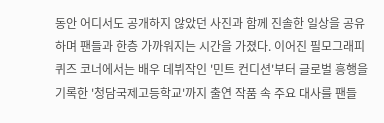동안 어디서도 공개하지 않았던 사진과 함께 진솔한 일상을 공유하며 팬들과 한층 가까워지는 시간을 가졌다. 이어진 필모그래피 퀴즈 코너에서는 배우 데뷔작인 '민트 컨디션'부터 글로벌 흥행을 기록한 '청담국제고등학교'까지 출연 작품 속 주요 대사를 팬들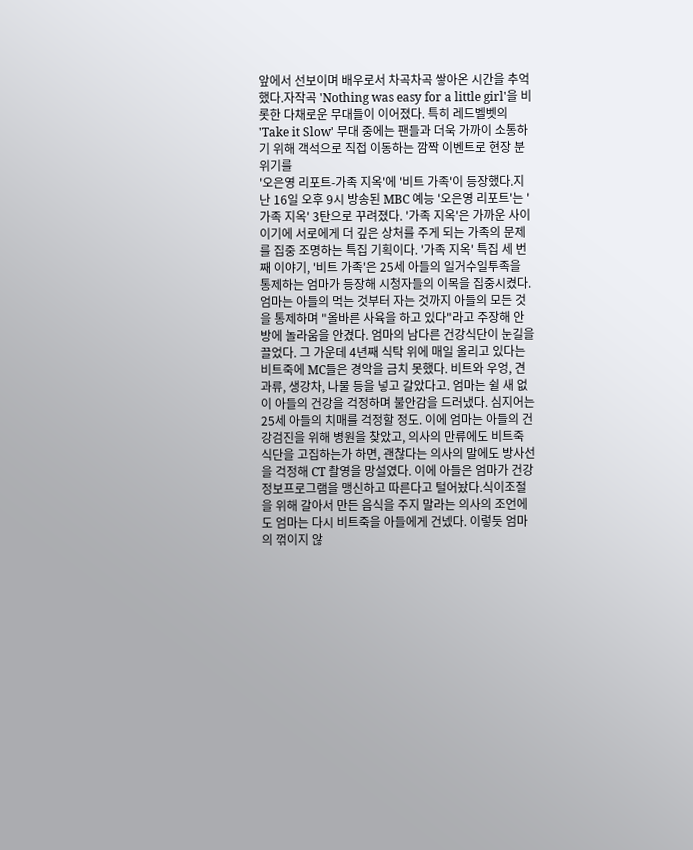앞에서 선보이며 배우로서 차곡차곡 쌓아온 시간을 추억했다.자작곡 'Nothing was easy for a little girl'을 비롯한 다채로운 무대들이 이어졌다. 특히 레드벨벳의 'Take it Slow' 무대 중에는 팬들과 더욱 가까이 소통하기 위해 객석으로 직접 이동하는 깜짝 이벤트로 현장 분위기를
'오은영 리포트-가족 지옥'에 '비트 가족'이 등장했다.지난 16일 오후 9시 방송된 MBC 예능 '오은영 리포트'는 '가족 지옥' 3탄으로 꾸려졌다. '가족 지옥'은 가까운 사이이기에 서로에게 더 깊은 상처를 주게 되는 가족의 문제를 집중 조명하는 특집 기획이다. '가족 지옥' 특집 세 번째 이야기, '비트 가족'은 25세 아들의 일거수일투족을 통제하는 엄마가 등장해 시청자들의 이목을 집중시켰다. 엄마는 아들의 먹는 것부터 자는 것까지 아들의 모든 것을 통제하며 "올바른 사육을 하고 있다"라고 주장해 안방에 놀라움을 안겼다. 엄마의 남다른 건강식단이 눈길을 끌었다. 그 가운데 4년째 식탁 위에 매일 올리고 있다는 비트죽에 MC들은 경악을 금치 못했다. 비트와 우엉, 견과류, 생강차, 나물 등을 넣고 갈았다고. 엄마는 쉴 새 없이 아들의 건강을 걱정하며 불안감을 드러냈다. 심지어는 25세 아들의 치매를 걱정할 정도. 이에 엄마는 아들의 건강검진을 위해 병원을 찾았고, 의사의 만류에도 비트죽 식단을 고집하는가 하면, 괜찮다는 의사의 말에도 방사선을 걱정해 CT 촬영을 망설였다. 이에 아들은 엄마가 건강 정보프로그램을 맹신하고 따른다고 털어놨다.식이조절을 위해 갈아서 만든 음식을 주지 말라는 의사의 조언에도 엄마는 다시 비트죽을 아들에게 건넸다. 이렇듯 엄마의 꺾이지 않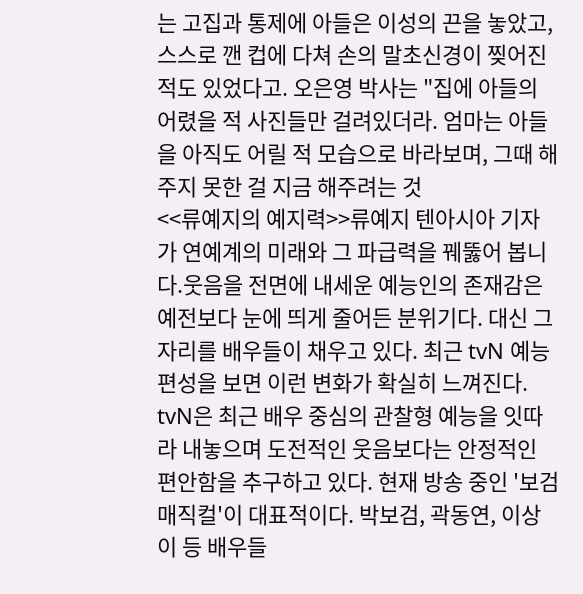는 고집과 통제에 아들은 이성의 끈을 놓았고, 스스로 깬 컵에 다쳐 손의 말초신경이 찢어진 적도 있었다고. 오은영 박사는 "집에 아들의 어렸을 적 사진들만 걸려있더라. 엄마는 아들을 아직도 어릴 적 모습으로 바라보며, 그때 해주지 못한 걸 지금 해주려는 것
<<류예지의 예지력>>류예지 텐아시아 기자가 연예계의 미래와 그 파급력을 꿰뚫어 봅니다.웃음을 전면에 내세운 예능인의 존재감은 예전보다 눈에 띄게 줄어든 분위기다. 대신 그 자리를 배우들이 채우고 있다. 최근 tvN 예능 편성을 보면 이런 변화가 확실히 느껴진다. tvN은 최근 배우 중심의 관찰형 예능을 잇따라 내놓으며 도전적인 웃음보다는 안정적인 편안함을 추구하고 있다. 현재 방송 중인 '보검매직컬'이 대표적이다. 박보검, 곽동연, 이상이 등 배우들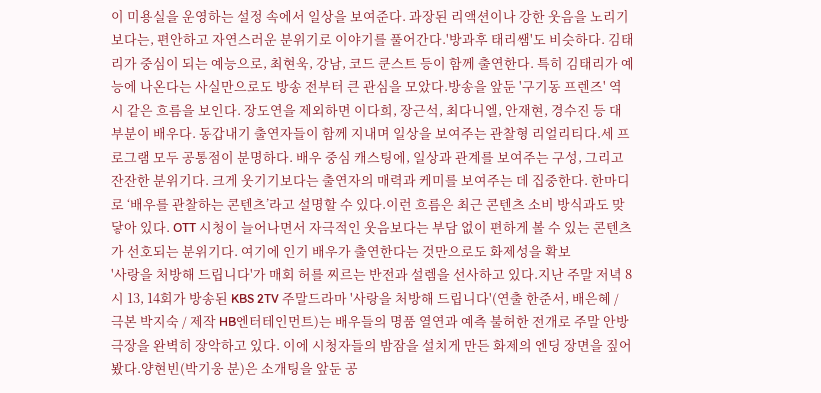이 미용실을 운영하는 설정 속에서 일상을 보여준다. 과장된 리액션이나 강한 웃음을 노리기보다는, 편안하고 자연스러운 분위기로 이야기를 풀어간다.'방과후 태리쌤'도 비슷하다. 김태리가 중심이 되는 예능으로, 최현욱, 강남, 코드 쿤스트 등이 함께 출연한다. 특히 김태리가 예능에 나온다는 사실만으로도 방송 전부터 큰 관심을 모았다.방송을 앞둔 '구기동 프렌즈' 역시 같은 흐름을 보인다. 장도연을 제외하면 이다희, 장근석, 최다니엘, 안재현, 경수진 등 대부분이 배우다. 동갑내기 출연자들이 함께 지내며 일상을 보여주는 관찰형 리얼리티다.세 프로그램 모두 공통점이 분명하다. 배우 중심 캐스팅에, 일상과 관계를 보여주는 구성, 그리고 잔잔한 분위기다. 크게 웃기기보다는 출연자의 매력과 케미를 보여주는 데 집중한다. 한마디로 ‘배우를 관찰하는 콘텐츠’라고 설명할 수 있다.이런 흐름은 최근 콘텐츠 소비 방식과도 맞닿아 있다. OTT 시청이 늘어나면서 자극적인 웃음보다는 부담 없이 편하게 볼 수 있는 콘텐츠가 선호되는 분위기다. 여기에 인기 배우가 출연한다는 것만으로도 화제성을 확보
'사랑을 처방해 드립니다'가 매회 허를 찌르는 반전과 설렘을 선사하고 있다.지난 주말 저녁 8시 13, 14회가 방송된 KBS 2TV 주말드라마 '사랑을 처방해 드립니다'(연출 한준서, 배은혜 / 극본 박지숙 / 제작 HB엔터테인먼트)는 배우들의 명품 열연과 예측 불허한 전개로 주말 안방극장을 완벽히 장악하고 있다. 이에 시청자들의 밤잠을 설치게 만든 화제의 엔딩 장면을 짚어 봤다.양현빈(박기웅 분)은 소개팅을 앞둔 공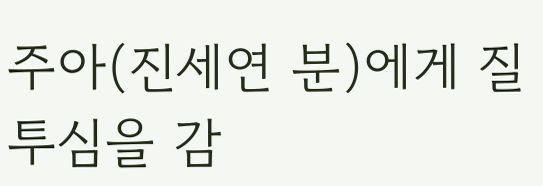주아(진세연 분)에게 질투심을 감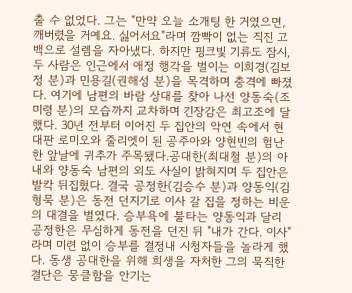출 수 없었다. 그는 "만약 오늘 소개팅 한 거였으면, 깨버렸을 거예요. 싫어서요"라며 깜빡이 없는 직진 고백으로 설렘을 자아냈다. 하지만 핑크빛 기류도 잠시, 두 사람은 인근에서 애정 행각을 벌이는 이희경(김보정 분)과 민용길(권해성 분)을 목격하며 충격에 빠졌다. 여기에 남편의 바람 상대를 찾아 나선 양동숙(조미령 분)의 모습까지 교차하며 긴장감은 최고조에 달했다. 30년 전부터 이어진 두 집안의 악연 속에서 현대판 로미오와 줄리엣이 된 공주아와 양현빈의 험난한 앞날에 귀추가 주목됐다.공대한(최대철 분)의 아내와 양동숙 남편의 외도 사실이 밝혀지며 두 집안은 발칵 뒤집혔다. 결국 공정한(김승수 분)과 양동익(김형묵 분)은 동전 던지기로 이사 갈 집을 정하는 비운의 대결을 벌였다. 승부욕에 불타는 양동익과 달리 공정한은 무심하게 동전을 던진 뒤 "내가 간다. 이사"라며 미련 없이 승부를 결정내 시청자들을 놀라게 했다. 동생 공대한을 위해 희생을 자처한 그의 묵직한 결단은 뭉클함을 안기는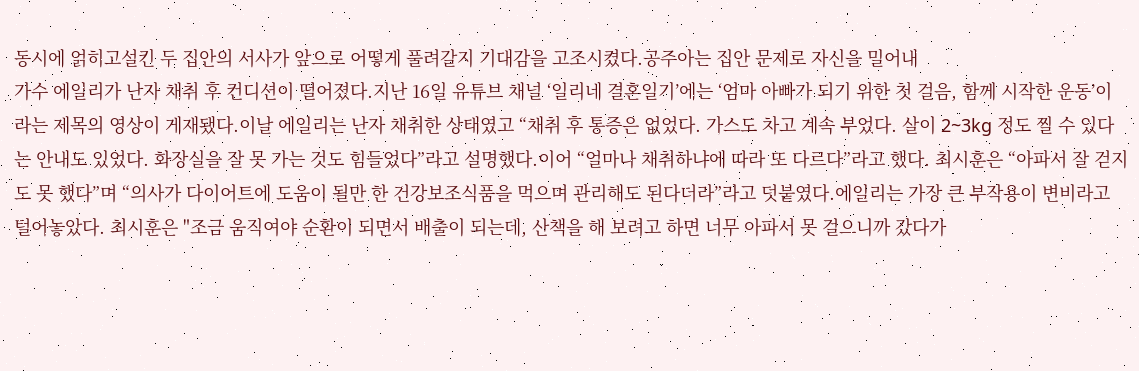동시에 얽히고설킨 두 집안의 서사가 앞으로 어떻게 풀려갈지 기대감을 고조시켰다.공주아는 집안 문제로 자신을 밀어내
가수 에일리가 난자 채취 후 컨디션이 떨어졌다.지난 16일 유튜브 채널 ‘일리네 결혼일기’에는 ‘엄마 아빠가 되기 위한 첫 걸음, 함께 시작한 운동’이라는 제목의 영상이 게재됐다.이날 에일리는 난자 채취한 상태였고 “채취 후 통증은 없었다. 가스도 차고 계속 부었다. 살이 2~3kg 정도 찔 수 있다는 안내도 있었다. 화장실을 잘 못 가는 것도 힘들었다”라고 설명했다.이어 “얼마나 채취하냐에 따라 또 다르다”라고 했다. 최시훈은 “아파서 잘 걷지도 못 했다”며 “의사가 다이어트에 도움이 될만 한 건강보조식품을 먹으며 관리해도 된다더라”라고 덧붙였다.에일리는 가장 큰 부작용이 변비라고 털어놓았다. 최시훈은 "조금 움직여야 순환이 되면서 배출이 되는데, 산책을 해 보려고 하면 너무 아파서 못 걸으니까 갔다가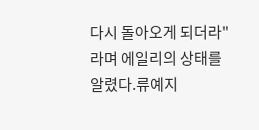다시 돌아오게 되더라"라며 에일리의 상태를 알렸다.류예지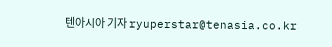텐아시아 기자 ryuperstar@tenasia.co.kr